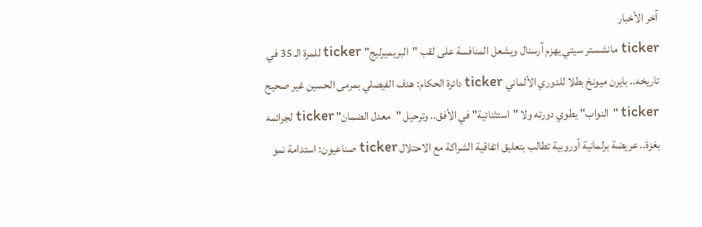آخر الأخبار
ticker مانشستر سيتي يهزم آرسنال ويشعل المنافسة على لقب "البريميرليج" ticker للمرة الـ 35 في تاريخه.. بايرن ميونخ بطلا للدوري الألماني ticker دائرة الحكام: هدف الفيصلي بمرمى الحسين غير صحيح ticker "النواب" يطوي دورته ولا "استثنائية" في الأفق.. وترحيل "معدل الضمان" ticker لجرائمه بغزة.. عريضة برلمانية أوروبية تطالب بتعليق اتفاقية الشراكة مع الاحتلال ticker صناعيون: استدامة نمو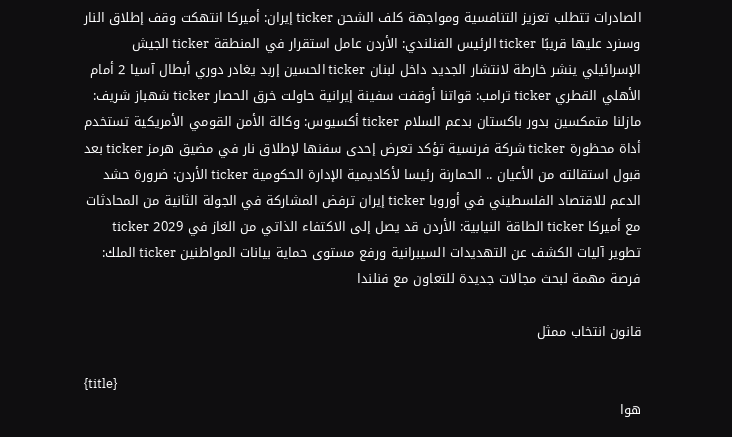الصادرات تتطلب تعزيز التنافسية ومواجهة كلف الشحن ticker إيران: أميركا انتهكت وقف إطلاق النار وسنرد عليها قريبًا ticker الرئيس الفنلندي: الأردن عامل استقرار في المنطقة ticker الجيش الإسرائيلي ينشر خارطة لانتشار الجديد داخل لبنان ticker الحسين إربد يغادر دوري أبطال آسيا 2 أمام الأهلي القطري ticker ترامب: قواتنا أوقفت سفينة إيرانية حاولت خرق الحصار ticker شهباز شريف: مازلنا متمكسين بدور باكستان بدعم السلام ticker أكسيوس: وكالة الأمن القومي الأمريكية تستخدم أداة محظورة ticker شركة فرنسية تؤكد تعرض إحدى سفنها لإطلاق نار في مضيق هرمز ticker بعد قبول استقالته من الأعيان .. الحمارنة رئيسا لأكاديمية الإدارة الحكومية ticker الأردن: ضرورة حشد الدعم للاقتصاد الفلسطيني في أوروبا ticker إيران ترفض المشاركة في الجولة الثانية من المحادثات مع أميركا ticker الطاقة النيابية: الأردن قد يصل إلى الاكتفاء الذاتي من الغاز في 2029 ticker تطوير آليات الكشف عن التهديدات السيبرانية ورفع مستوى حماية بيانات المواطنين ticker الملك: فرصة مهمة لبحث مجالات جديدة للتعاون مع فنلندا

قانون انتخاب ممثل

{title}
هوا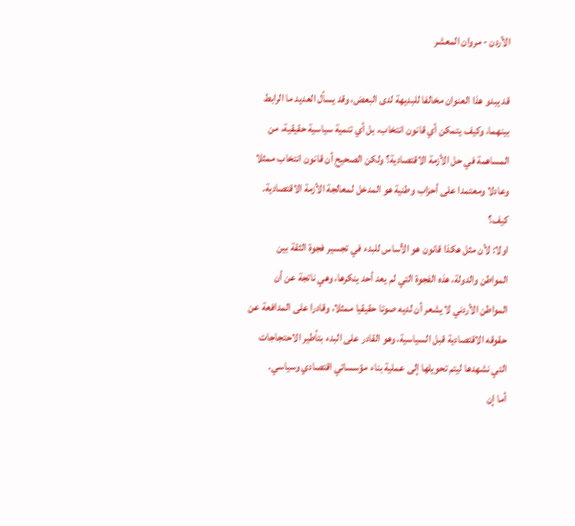الأردن - مروان المعشر

قد يبدو هذا العنوان مخالفا للبديهة لدى البعض، وقد يسأل العديد ما الرابط بينهما، وكيف يتمكن أي قانون انتخاب، بل أي تنمية سياسية حقيقية، من المساهمة في حل الأزمة الاقتصادية؟ ولكن الصحيح أن قانون انتخاب ممثلا وعادلا ومعتمدا على أحزاب وطنية هو المدخل لمعالجة الأزمة الاقتصادية. كيف؟
اولا: لأن مثل هكذا قانون هو الأساس للبدء في تجسير فجوة الثقة بين المواطن والدولة، هذه الفجوة التي لم يعد أحد ينكرها، وهي ناتجة عن أن المواطن الأردني لا يشعر أن لديه صوتا حقيقيا ممثلا، وقادرا على المدافعة عن حقوقه الاقتصادية قبل السياسية، وهو القادر على البدء بتأطير الاحتجاجات التي نشهدها ليتم تحويلها إلى عملية بناء مؤسساتي اقتصادي وسياسي.
أما إن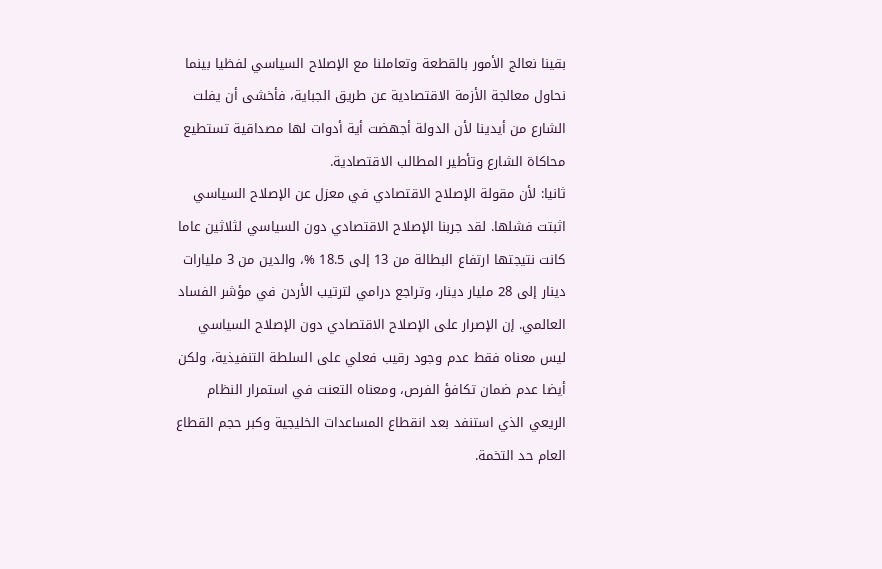بقينا نعالج الأمور بالقطعة وتعاملنا مع الإصلاح السياسي لفظيا بينما نحاول معالجة الأزمة الاقتصادية عن طريق الجباية، فأخشى أن يفلت الشارع من أيدينا لأن الدولة أجهضت أية أدوات لها مصداقية تستطيع محاكاة الشارع وتأطير المطالب الاقتصادية.
ثانيا: لأن مقولة الإصلاح الاقتصادي في معزل عن الإصلاح السياسي اثبتت فشلها. لقد جربنا الإصلاح الاقتصادي دون السياسي لثلاثين عاما كانت نتيجتها ارتفاع البطالة من 13 إلى 18.5 %، والدين من 3 مليارات دينار إلى 28 مليار دينار، وتراجع درامي لترتيب الأردن في مؤشر الفساد العالمي. إن الإصرار على الإصلاح الاقتصادي دون الإصلاح السياسي ليس معناه فقط عدم وجود رقيب فعلي على السلطة التنفيذية، ولكن أيضا عدم ضمان تكافؤ الفرص، ومعناه التعنت في استمرار النظام الريعي الذي استنفد بعد انقطاع المساعدات الخليجية وكبر حجم القطاع العام حد التخمة.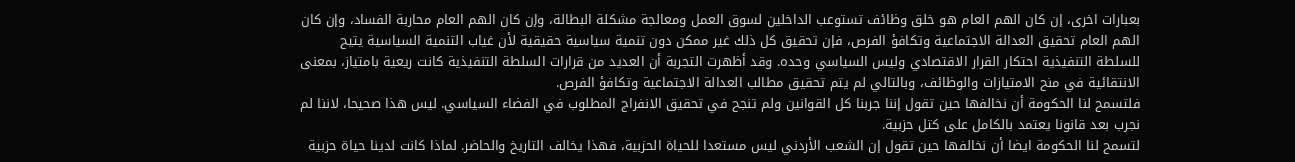بعبارات اخرى، إن كان الهم العام هو خلق وظائف تستوعب الداخلين لسوق العمل ومعالجة مشكلة البطالة، وإن كان الهم العام محاربة الفساد، وإن كان الهم العام تحقيق العدالة الاجتماعية وتكافؤ الفرص، فإن تحقيق كل ذلك غير ممكن دون تنمية سياسية حقيقية لأن غياب التنمية السياسية يتيح للسلطة التنفيذية احتكار القرار الاقتصادي وليس السياسي وحده. وقد أظهرت التجربة أن العديد من قرارات السلطة التنفيذية كانت ريعية بامتياز، بمعنى الانتقائية في منح الامتيازات والوظائف، وبالتالي لم يتم تحقيق مطالب العدالة الاجتماعية وتكافؤ الفرص.
فلتسمح لنا الحكومة أن نخالفها حين تقول إننا جربنا كل القوانين ولم تنجح في تحقيق الانفراج المطلوب في الفضاء السياسي. ليس هذا صحيحا، لاننا لم نجرب بعد قانونا يعتمد بالكامل على كتل حزبية.
لتسمح لنا الحكومة ايضا أن نخالفها حين تقول إن الشعب الأردني ليس مستعدا للحياة الحزبية، فهذا يخالف التاريخ والحاضر. لماذا كانت لدينا حياة حزبية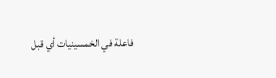فاعلة في الخمسينيات أي قبل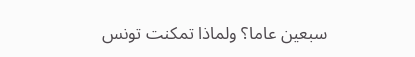سبعين عاما؟ ولماذا تمكنت تونس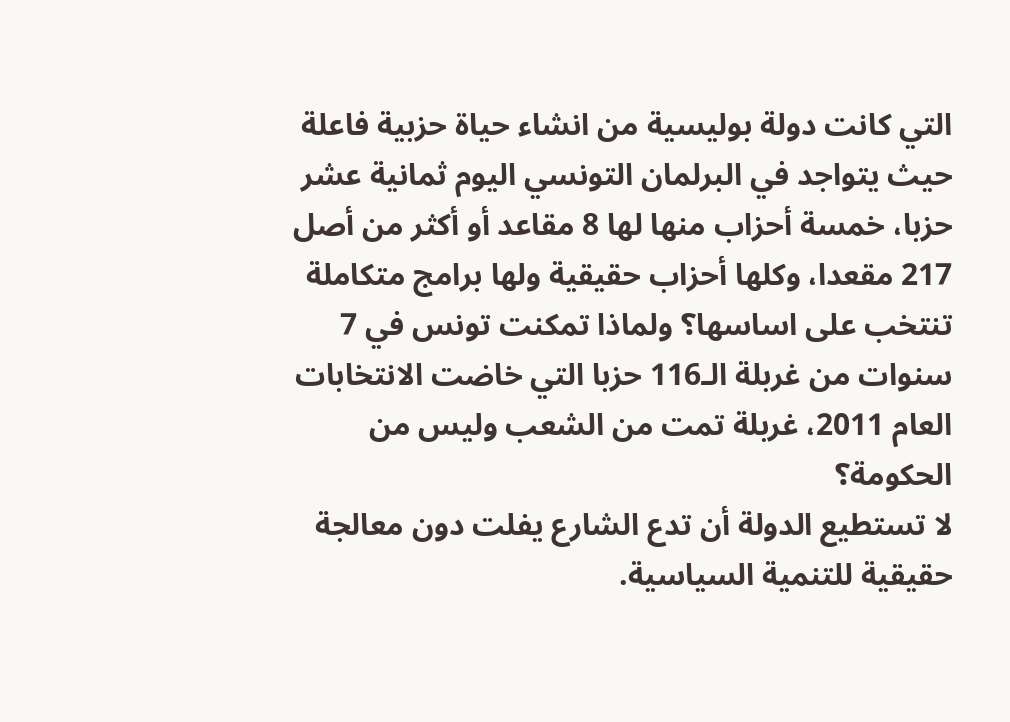التي كانت دولة بوليسية من انشاء حياة حزبية فاعلة حيث يتواجد في البرلمان التونسي اليوم ثمانية عشر حزبا، خمسة أحزاب منها لها 8 مقاعد أو أكثر من أصل 217 مقعدا، وكلها أحزاب حقيقية ولها برامج متكاملة تنتخب على اساسها؟ ولماذا تمكنت تونس في 7 سنوات من غربلة الـ116 حزبا التي خاضت الانتخابات العام 2011، غربلة تمت من الشعب وليس من الحكومة؟
لا تستطيع الدولة أن تدع الشارع يفلت دون معالجة حقيقية للتنمية السياسية.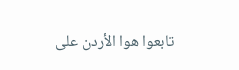تابعوا هوا الأردن على